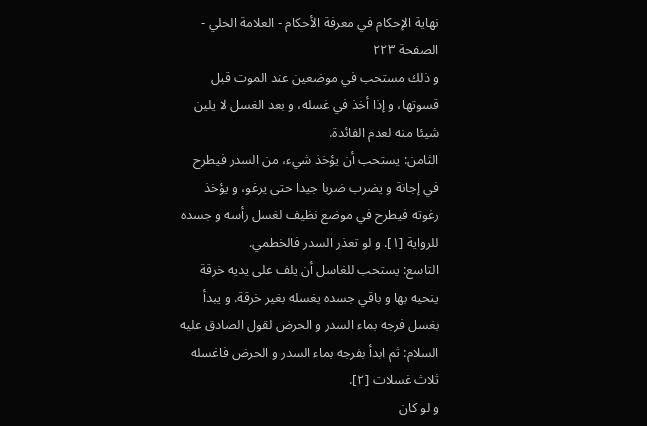نهاية الإحكام في معرفة الأحكام - العلامة الحلي - الصفحة ٢٢٣
و ذلك مستحب في موضعين عند الموت قبل قسوتها، و إذا أخذ في غسله، و بعد الغسل لا يلين شيئا منه لعدم الفائدة.
الثامن: يستحب أن يؤخذ شيء، من السدر فيطرح في إجانة و يضرب ضربا جيدا حتى يرغو، و يؤخذ رغوته فيطرح في موضع نظيف لغسل رأسه و جسده للرواية [١]. و لو تعذر السدر فالخطمي.
التاسع: يستحب للغاسل أن يلف على يديه خرقة ينحيه بها و باقي جسده يغسله بغير خرقة. و يبدأ بغسل فرجه بماء السدر و الحرض لقول الصادق عليه السلام: ثم ابدأ بفرجه بماء السدر و الحرض فاغسله ثلاث غسلات [٢].
و لو كان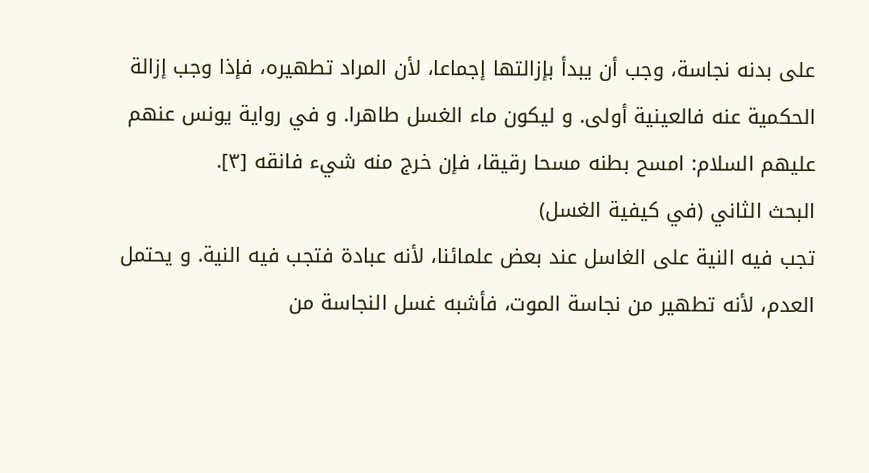على بدنه نجاسة، وجب أن يبدأ بإزالتها إجماعا، لأن المراد تطهيره، فإذا وجب إزالة الحكمية عنه فالعينية أولى. و ليكون ماء الغسل طاهرا. و في رواية يونس عنهم عليهم السلام: امسح بطنه مسحا رقيقا، فإن خرج منه شيء فانقه [٣].
البحث الثاني (في كيفية الغسل)
تجب فيه النية على الغاسل عند بعض علمائنا، لأنه عبادة فتجب فيه النية. و يحتمل العدم، لأنه تطهير من نجاسة الموت، فأشبه غسل النجاسة من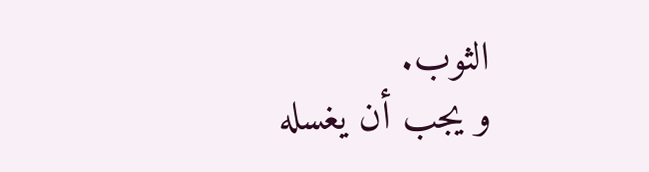الثوب.
و يجب أن يغسله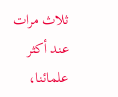ثلاث مرات عند أكثر علمائنا،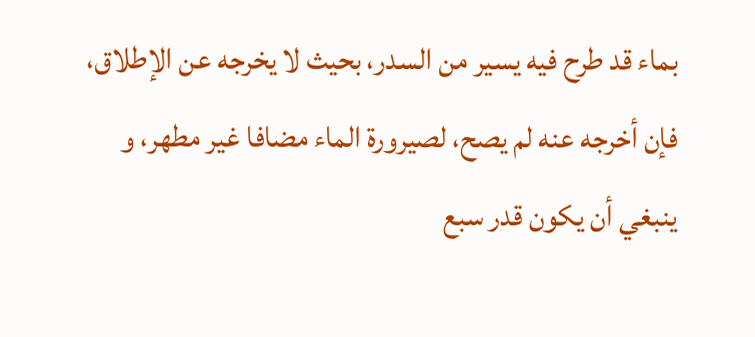بماء قد طرح فيه يسير من السدر، بحيث لا يخرجه عن الإطلاق، فإن أخرجه عنه لم يصح، لصيرورة الماء مضافا غير مطهر، و ينبغي أن يكون قدر سبع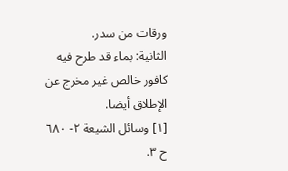ورقات من سدر.
الثانية: بماء قد طرح فيه كافور خالص غير مخرج عن الإطلاق أيضا.
[١] وسائل الشيعة ٢- ٦٨٠ ح ٣.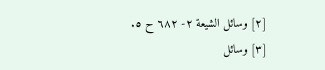[٢] وسائل الشيعة ٢- ٦٨٢ ح ٥.
[٣] وسائل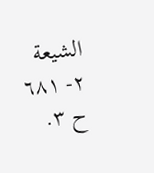الشيعة ٢- ٦٨١ ح ٣.